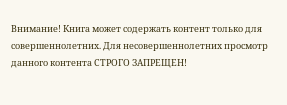Внимание! Книга может содержать контент только для совершеннолетних. Для несовершеннолетних просмотр данного контента СТРОГО ЗАПРЕЩЕН!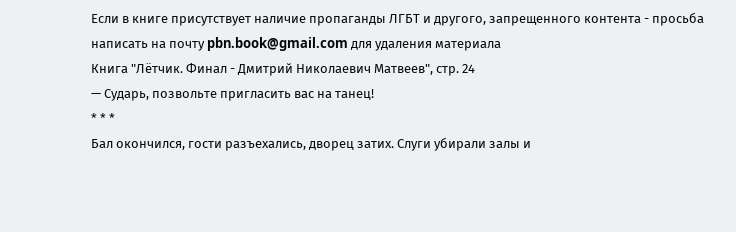Если в книге присутствует наличие пропаганды ЛГБТ и другого, запрещенного контента - просьба написать на почту pbn.book@gmail.com для удаления материала
Книга "Лётчик. Финал - Дмитрий Николаевич Матвеев", стр. 24
— Сударь, позвольте пригласить вас на танец!
* * *
Бал окончился, гости разъехались, дворец затих. Слуги убирали залы и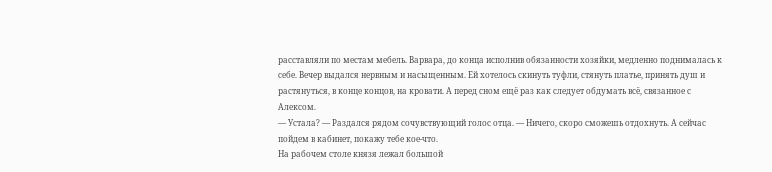расставляли по местам мебель. Варвара, до конца исполнив обязанности хозяйки, медленно поднималась к себе. Вечер выдался нервным и насыщенным. Ей хотелось скинуть туфли, стянуть платье, принять душ и растянуться, в конце концов, на кровати. А перед сном ещё раз как следует обдумать всё, связанное с Алексом.
— Устала? — Раздался рядом сочувствующий голос отца. — Ничего, скоро сможешь отдохнуть. А сейчас пойдем в кабинет, покажу тебе кое-что.
На рабочем столе князя лежал большой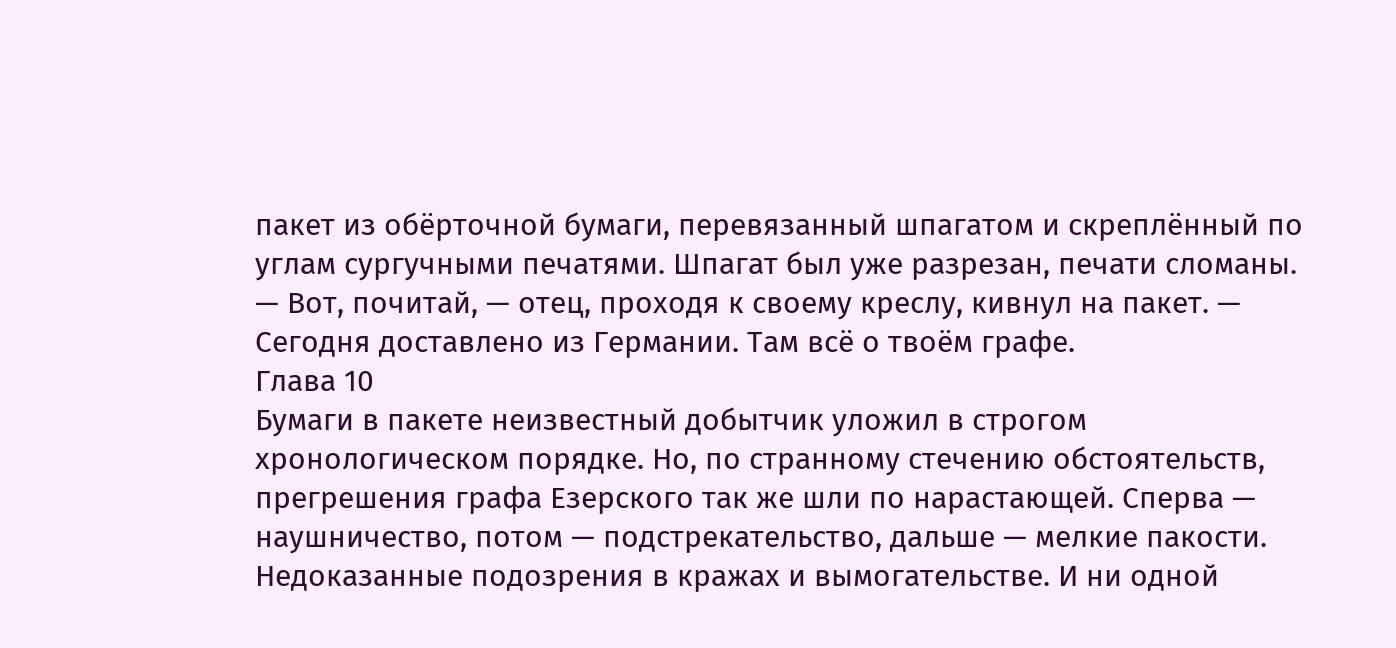пакет из обёрточной бумаги, перевязанный шпагатом и скреплённый по углам сургучными печатями. Шпагат был уже разрезан, печати сломаны.
— Вот, почитай, — отец, проходя к своему креслу, кивнул на пакет. — Сегодня доставлено из Германии. Там всё о твоём графе.
Глава 10
Бумаги в пакете неизвестный добытчик уложил в строгом хронологическом порядке. Но, по странному стечению обстоятельств, прегрешения графа Езерского так же шли по нарастающей. Сперва — наушничество, потом — подстрекательство, дальше — мелкие пакости. Недоказанные подозрения в кражах и вымогательстве. И ни одной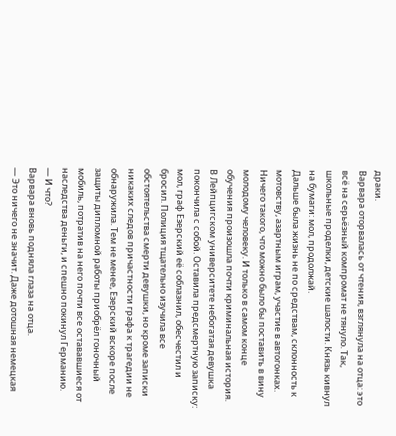драки.
Варвара оторвалась от чтения, взглянула на отца: это всё на серьёзный компромат не тянуло. Так, школьные проделки, детские шалости. Князь кивнул на бумаги: мол, продолжай.
Дальше была жизнь не по средствам, склонность к мотовству, азартным играм, участие в автогонках. Ничего такого, что можно было бы поставить в вину молодому человеку. И только в самом конце обучения произошла почти криминальная история.
В Лейпцигском университете небогатая девушка покончила с собой. Оставила предсмертную записку: мол, граф Езерский её соблазнил, обесчестил и бросил. Полиция тщательно изучила все обстоятельства смерти девушки, но кроме записки никаких следов причастности графа к трагедии не обнаружила. Тем не менее, Езерский вскоре после защиты дипломной работы приобрёл гоночный мобиль, потратив на него почти все остававшиеся от наследства деньги, и спешно покинул Германию.
— И что?
Варвара вновь подняла глаза на отца.
— Это ничего не значит. Даже дотошная немецкая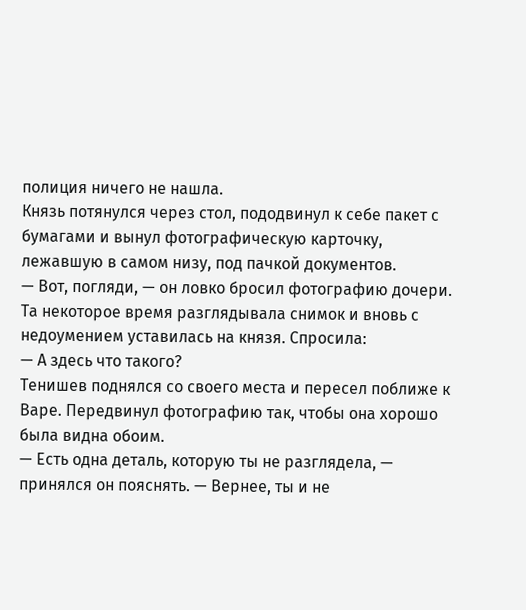полиция ничего не нашла.
Князь потянулся через стол, пододвинул к себе пакет с бумагами и вынул фотографическую карточку, лежавшую в самом низу, под пачкой документов.
— Вот, погляди, — он ловко бросил фотографию дочери.
Та некоторое время разглядывала снимок и вновь с недоумением уставилась на князя. Спросила:
— А здесь что такого?
Тенишев поднялся со своего места и пересел поближе к Варе. Передвинул фотографию так, чтобы она хорошо была видна обоим.
— Есть одна деталь, которую ты не разглядела, — принялся он пояснять. — Вернее, ты и не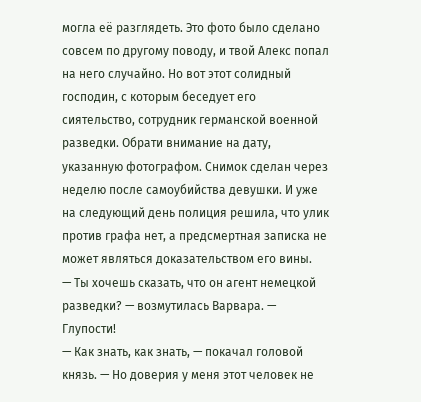могла её разглядеть. Это фото было сделано совсем по другому поводу, и твой Алекс попал на него случайно. Но вот этот солидный господин, с которым беседует его сиятельство, сотрудник германской военной разведки. Обрати внимание на дату, указанную фотографом. Снимок сделан через неделю после самоубийства девушки. И уже на следующий день полиция решила, что улик против графа нет, а предсмертная записка не может являться доказательством его вины.
— Ты хочешь сказать, что он агент немецкой разведки? — возмутилась Варвара. — Глупости!
— Как знать, как знать, — покачал головой князь. — Но доверия у меня этот человек не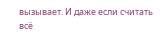вызывает. И даже если считать всё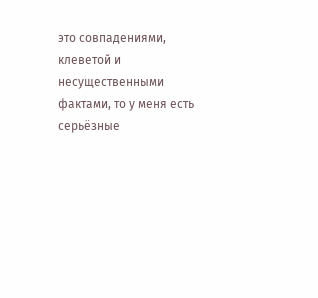это совпадениями, клеветой и несущественными фактами, то у меня есть серьёзные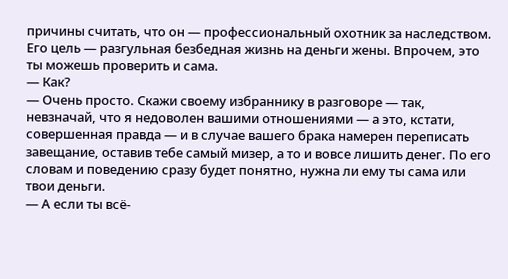причины считать, что он — профессиональный охотник за наследством. Его цель — разгульная безбедная жизнь на деньги жены. Впрочем, это ты можешь проверить и сама.
— Как?
— Очень просто. Скажи своему избраннику в разговоре — так, невзначай, что я недоволен вашими отношениями — а это, кстати, совершенная правда — и в случае вашего брака намерен переписать завещание, оставив тебе самый мизер, а то и вовсе лишить денег. По его словам и поведению сразу будет понятно, нужна ли ему ты сама или твои деньги.
— А если ты всё-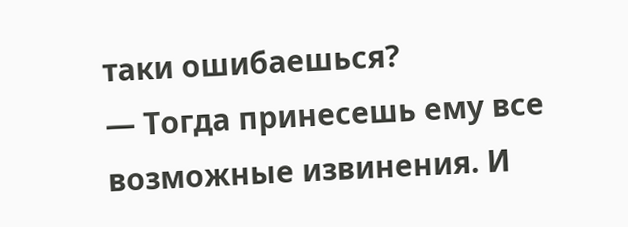таки ошибаешься?
— Тогда принесешь ему все возможные извинения. И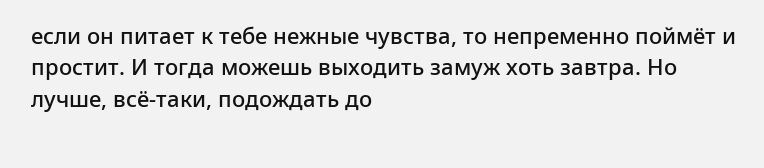если он питает к тебе нежные чувства, то непременно поймёт и простит. И тогда можешь выходить замуж хоть завтра. Но лучше, всё-таки, подождать до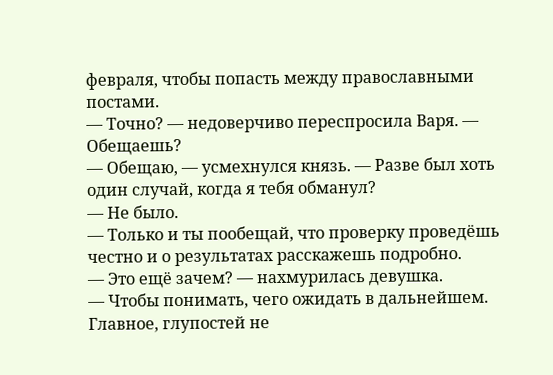февраля, чтобы попасть между православными постами.
— Точно? — недоверчиво переспросила Варя. — Обещаешь?
— Обещаю, — усмехнулся князь. — Разве был хоть один случай, когда я тебя обманул?
— Не было.
— Только и ты пообещай, что проверку проведёшь честно и о результатах расскажешь подробно.
— Это ещё зачем? — нахмурилась девушка.
— Чтобы понимать, чего ожидать в дальнейшем. Главное, глупостей не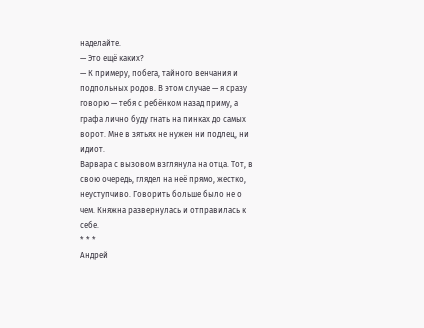наделайте.
— Это ещё каких?
— К примеру, побега, тайного венчания и подпольных родов. В этом случае — я сразу говорю — тебя с ребёнком назад приму, а графа лично буду гнать на пинках до самых ворот. Мне в зятьях не нужен ни подлец, ни идиот.
Варвара с вызовом взглянула на отца. Тот, в свою очередь, глядел на неё прямо, жестко, неуступчиво. Говорить больше было не о чем. Княжна развернулась и отправилась к себе.
* * *
Андрей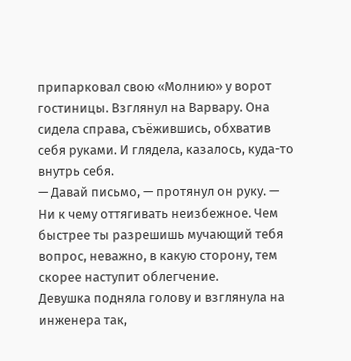припарковал свою «Молнию» у ворот гостиницы. Взглянул на Варвару. Она сидела справа, съёжившись, обхватив себя руками. И глядела, казалось, куда-то внутрь себя.
— Давай письмо, — протянул он руку. — Ни к чему оттягивать неизбежное. Чем быстрее ты разрешишь мучающий тебя вопрос, неважно, в какую сторону, тем скорее наступит облегчение.
Девушка подняла голову и взглянула на инженера так,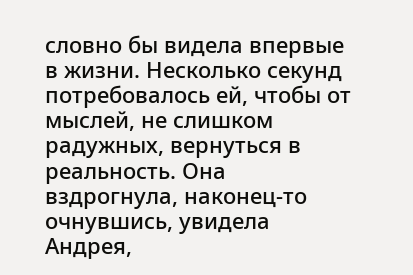словно бы видела впервые в жизни. Несколько секунд потребовалось ей, чтобы от мыслей, не слишком радужных, вернуться в реальность. Она вздрогнула, наконец-то очнувшись, увидела Андрея,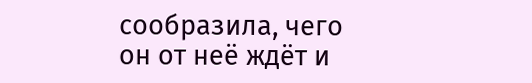сообразила, чего он от неё ждёт и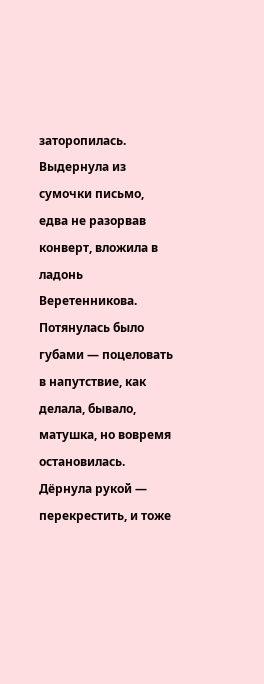заторопилась.
Выдернула из сумочки письмо, едва не разорвав конверт, вложила в ладонь Веретенникова. Потянулась было губами — поцеловать в напутствие, как делала, бывало, матушка, но вовремя остановилась. Дёрнула рукой — перекрестить, и тоже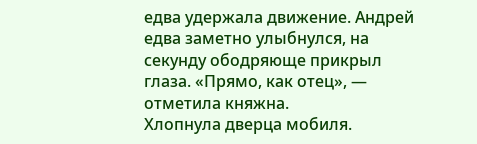едва удержала движение. Андрей едва заметно улыбнулся, на секунду ободряюще прикрыл глаза. «Прямо, как отец», — отметила княжна.
Хлопнула дверца мобиля.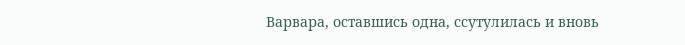Варвара, оставшись одна, ссутулилась и вновь